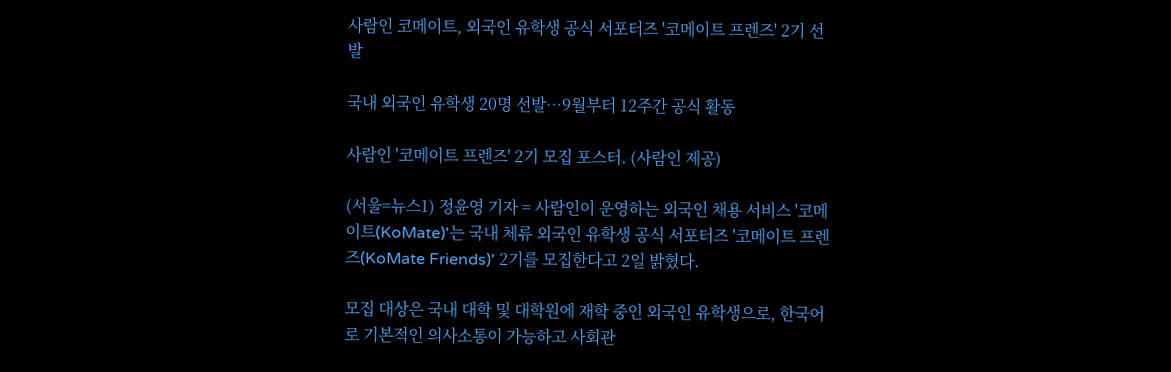사람인 코메이트, 외국인 유학생 공식 서포터즈 '코메이트 프렌즈' 2기 선발

국내 외국인 유학생 20명 선발…9월부터 12주간 공식 활동

사람인 '코메이트 프렌즈' 2기 모집 포스터. (사람인 제공)

(서울=뉴스1) 정윤영 기자 = 사람인이 운영하는 외국인 채용 서비스 '코메이트(KoMate)'는 국내 체류 외국인 유학생 공식 서포터즈 '코메이트 프렌즈(KoMate Friends)' 2기를 모집한다고 2일 밝혔다.

모집 대상은 국내 대학 및 대학원에 재학 중인 외국인 유학생으로, 한국어로 기본적인 의사소통이 가능하고 사회관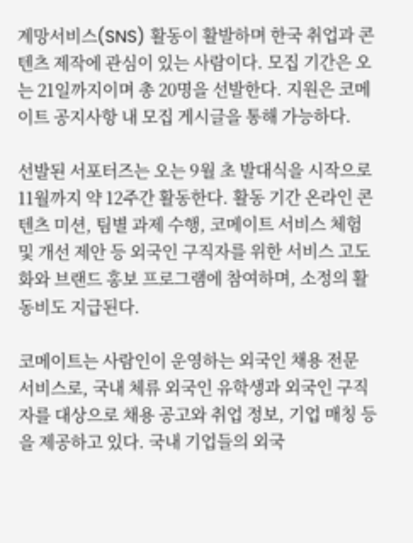계망서비스(SNS) 활동이 활발하며 한국 취업과 콘텐츠 제작에 관심이 있는 사람이다. 모집 기간은 오는 21일까지이며 총 20명을 선발한다. 지원은 코메이트 공지사항 내 모집 게시글을 통해 가능하다.

선발된 서포터즈는 오는 9월 초 발대식을 시작으로 11월까지 약 12주간 활동한다. 활동 기간 온라인 콘텐츠 미션, 팀별 과제 수행, 코메이트 서비스 체험 및 개선 제안 등 외국인 구직자를 위한 서비스 고도화와 브랜드 홍보 프로그램에 참여하며, 소정의 활동비도 지급된다.

코메이트는 사람인이 운영하는 외국인 채용 전문 서비스로, 국내 체류 외국인 유학생과 외국인 구직자를 대상으로 채용 공고와 취업 정보, 기업 매칭 등을 제공하고 있다. 국내 기업들의 외국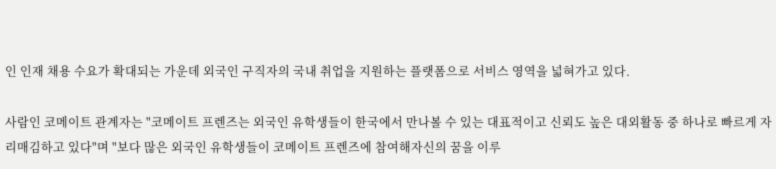인 인재 채용 수요가 확대되는 가운데 외국인 구직자의 국내 취업을 지원하는 플랫폼으로 서비스 영역을 넓혀가고 있다.

사람인 코메이트 관계자는 "코메이트 프렌즈는 외국인 유학생들이 한국에서 만나볼 수 있는 대표적이고 신뢰도 높은 대외활동 중 하나로 빠르게 자리매김하고 있다"며 "보다 많은 외국인 유학생들이 코메이트 프렌즈에 참여해자신의 꿈을 이루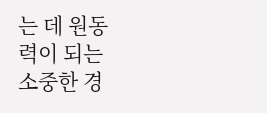는 데 원동력이 되는 소중한 경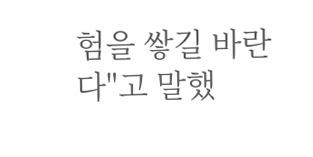험을 쌓길 바란다"고 말했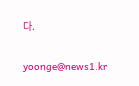다.

yoonge@news1.kr